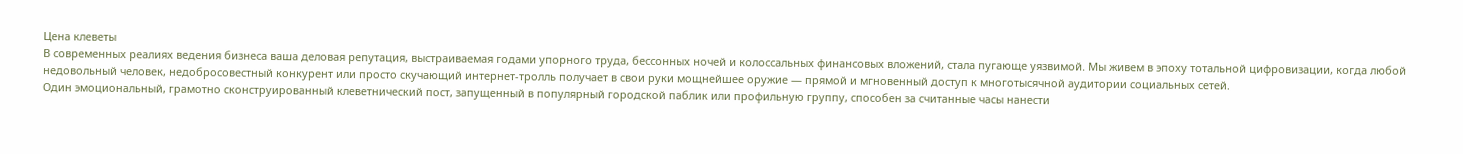Цена клеветы
В современных реалиях ведения бизнеса ваша деловая репутация, выстраиваемая годами упорного труда, бессонных ночей и колоссальных финансовых вложений, стала пугающе уязвимой. Мы живем в эпоху тотальной цифровизации, когда любой недовольный человек, недобросовестный конкурент или просто скучающий интернет-тролль получает в свои руки мощнейшее оружие — прямой и мгновенный доступ к многотысячной аудитории социальных сетей.
Один эмоциональный, грамотно сконструированный клеветнический пост, запущенный в популярный городской паблик или профильную группу, способен за считанные часы нанести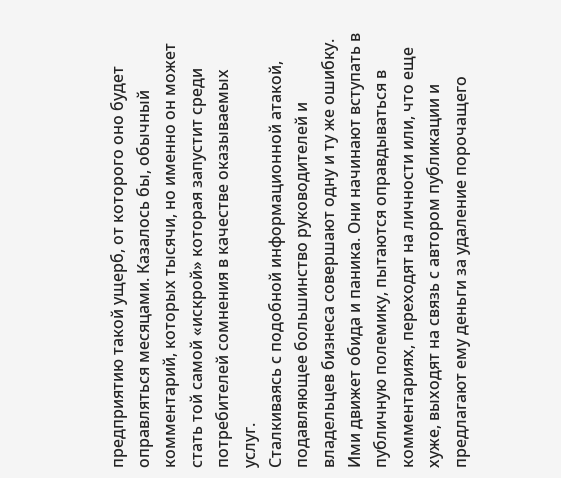предприятию такой ущерб, от которого оно будет оправляться месяцами. Казалось бы, обычный комментарий, которых тысячи, но именно он может стать той самой «искрой» которая запустит среди потребителей сомнения в качестве оказываемых услуг.
Сталкиваясь с подобной информационной атакой, подавляющее большинство руководителей и владельцев бизнеса совершают одну и ту же ошибку. Ими движет обида и паника. Они начинают вступать в публичную полемику, пытаются оправдываться в комментариях, переходят на личности или, что еще хуже, выходят на связь с автором публикации и предлагают ему деньги за удаление порочащего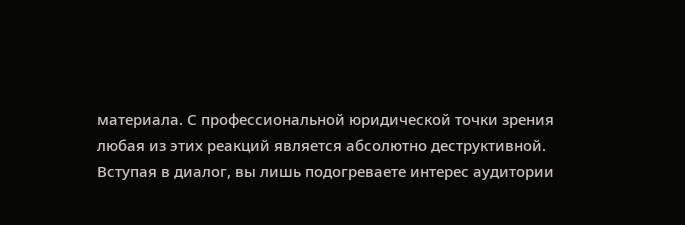материала. С профессиональной юридической точки зрения любая из этих реакций является абсолютно деструктивной. Вступая в диалог, вы лишь подогреваете интерес аудитории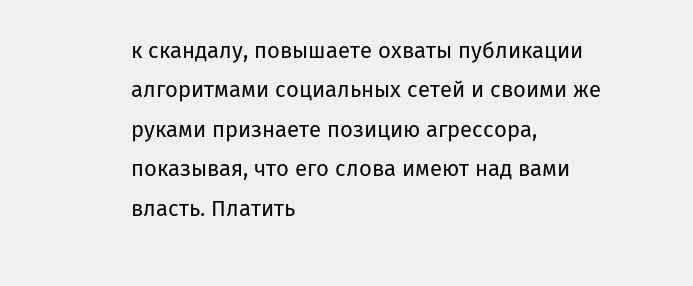к скандалу, повышаете охваты публикации алгоритмами социальных сетей и своими же руками признаете позицию агрессора, показывая, что его слова имеют над вами власть. Платить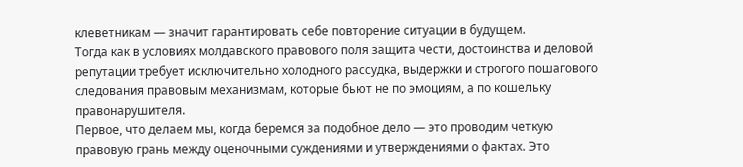клеветникам — значит гарантировать себе повторение ситуации в будущем.
Тогда как в условиях молдавского правового поля защита чести, достоинства и деловой репутации требует исключительно холодного рассудка, выдержки и строгого пошагового следования правовым механизмам, которые бьют не по эмоциям, а по кошельку правонарушителя.
Первое, что делаем мы, когда беремся за подобное дело — это проводим четкую правовую грань между оценочными суждениями и утверждениями о фактах. Это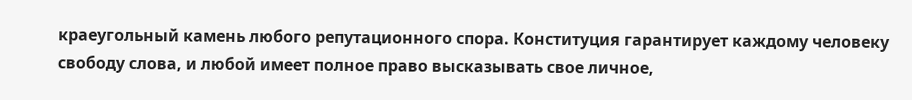краеугольный камень любого репутационного спора. Конституция гарантирует каждому человеку свободу слова, и любой имеет полное право высказывать свое личное,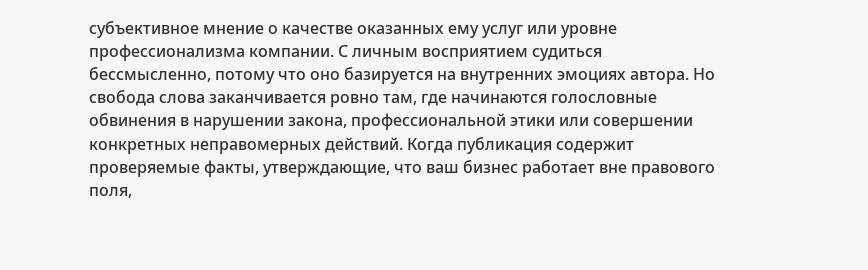субъективное мнение о качестве оказанных ему услуг или уровне профессионализма компании. С личным восприятием судиться бессмысленно, потому что оно базируется на внутренних эмоциях автора. Но свобода слова заканчивается ровно там, где начинаются голословные обвинения в нарушении закона, профессиональной этики или совершении конкретных неправомерных действий. Когда публикация содержит проверяемые факты, утверждающие, что ваш бизнес работает вне правового поля,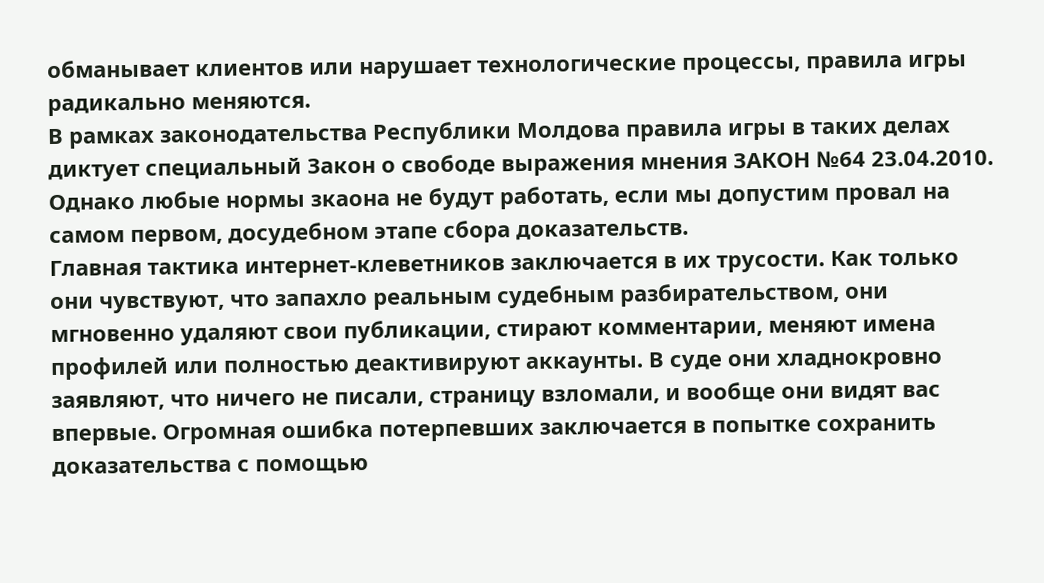обманывает клиентов или нарушает технологические процессы, правила игры радикально меняются.
В рамках законодательства Республики Молдова правила игры в таких делах диктует специальный Закон о свободе выражения мнения ЗАКОН №64 23.04.2010. Однако любые нормы зкаона не будут работать, если мы допустим провал на самом первом, досудебном этапе сбора доказательств.
Главная тактика интернет-клеветников заключается в их трусости. Как только они чувствуют, что запахло реальным судебным разбирательством, они мгновенно удаляют свои публикации, стирают комментарии, меняют имена профилей или полностью деактивируют аккаунты. В суде они хладнокровно заявляют, что ничего не писали, страницу взломали, и вообще они видят вас впервые. Огромная ошибка потерпевших заключается в попытке сохранить доказательства с помощью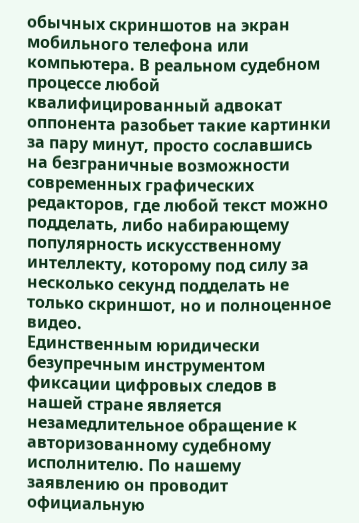обычных скриншотов на экран мобильного телефона или компьютера. В реальном судебном процессе любой квалифицированный адвокат оппонента разобьет такие картинки за пару минут, просто сославшись на безграничные возможности современных графических редакторов, где любой текст можно подделать, либо набирающему популярность искусственному интеллекту, которому под силу за несколько секунд подделать не только скриншот, но и полноценное видео.
Единственным юридически безупречным инструментом фиксации цифровых следов в нашей стране является незамедлительное обращение к авторизованному судебному исполнителю. По нашему заявлению он проводит официальную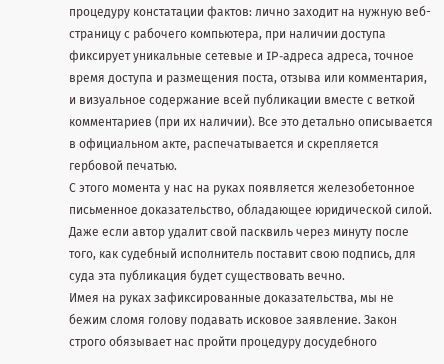процедуру констатации фактов: лично заходит на нужную веб-страницу с рабочего компьютера, при наличии доступа фиксирует уникальные сетевые и IP-адреса адреса, точное время доступа и размещения поста, отзыва или комментария, и визуальное содержание всей публикации вместе с веткой комментариев (при их наличии). Все это детально описывается в официальном акте, распечатывается и скрепляется гербовой печатью.
С этого момента у нас на руках появляется железобетонное письменное доказательство, обладающее юридической силой. Даже если автор удалит свой пасквиль через минуту после того, как судебный исполнитель поставит свою подпись, для суда эта публикация будет существовать вечно.
Имея на руках зафиксированные доказательства, мы не бежим сломя голову подавать исковое заявление. Закон строго обязывает нас пройти процедуру досудебного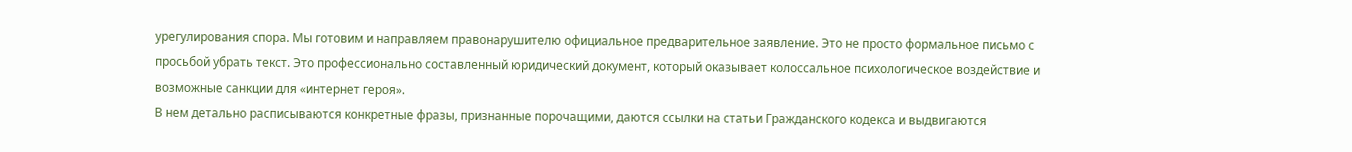урегулирования спора. Мы готовим и направляем правонарушителю официальное предварительное заявление. Это не просто формальное письмо с просьбой убрать текст. Это профессионально составленный юридический документ, который оказывает колоссальное психологическое воздействие и возможные санкции для «интернет героя».
В нем детально расписываются конкретные фразы, признанные порочащими, даются ссылки на статьи Гражданского кодекса и выдвигаются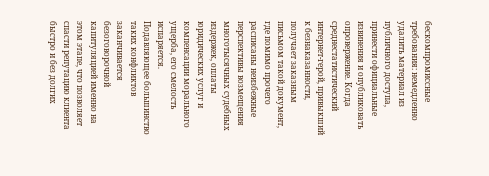бескомпромиссные требования: немедленно удалить материал из публичного доступа, принести официальные извинения и опубликовать опровержение. Когда среднестатистический интернет-герой, привыкший к безнаказанности, получает заказным письмом такой документ, где помимо прочего расписаны неизбежные перспективы возмещения многотысячных судебных издержек, оплаты юридических услуг и компенсации морального ущерба, его смелость испаряется.
Подавляющее большинство таких конфликтов заканчивается безоговорочной капитуляцией именно на этом этапе, что позволяет спасти репутацию клиента быстро и без долгих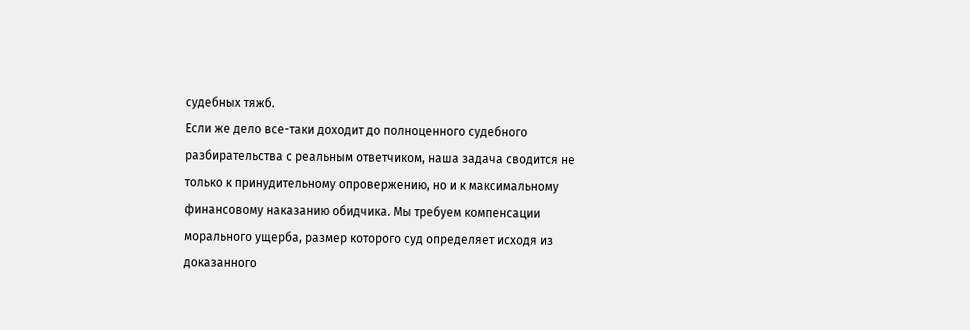судебных тяжб.
Если же дело все-таки доходит до полноценного судебного разбирательства с реальным ответчиком, наша задача сводится не только к принудительному опровержению, но и к максимальному финансовому наказанию обидчика. Мы требуем компенсации морального ущерба, размер которого суд определяет исходя из доказанного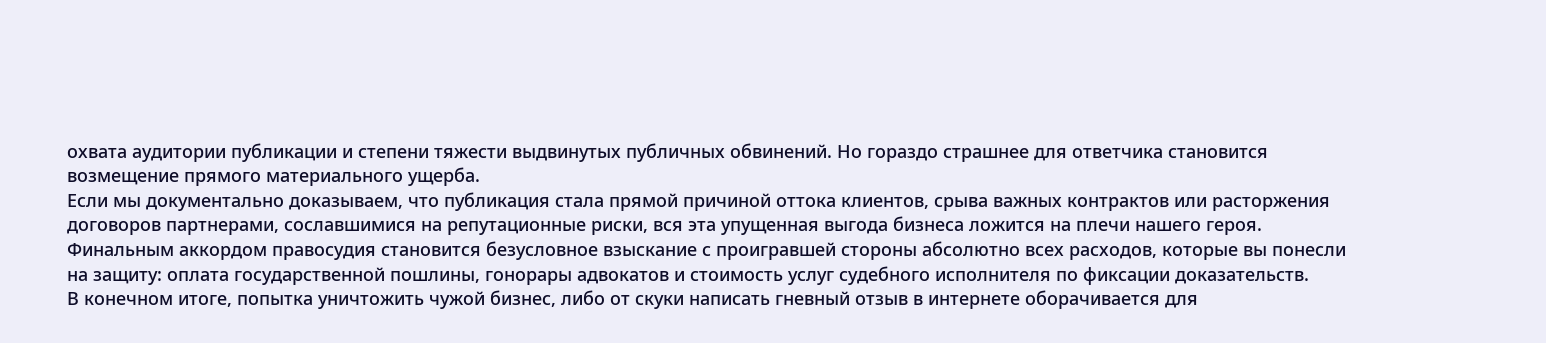охвата аудитории публикации и степени тяжести выдвинутых публичных обвинений. Но гораздо страшнее для ответчика становится возмещение прямого материального ущерба.
Если мы документально доказываем, что публикация стала прямой причиной оттока клиентов, срыва важных контрактов или расторжения договоров партнерами, сославшимися на репутационные риски, вся эта упущенная выгода бизнеса ложится на плечи нашего героя. Финальным аккордом правосудия становится безусловное взыскание с проигравшей стороны абсолютно всех расходов, которые вы понесли на защиту: оплата государственной пошлины, гонорары адвокатов и стоимость услуг судебного исполнителя по фиксации доказательств.
В конечном итоге, попытка уничтожить чужой бизнес, либо от скуки написать гневный отзыв в интернете оборачивается для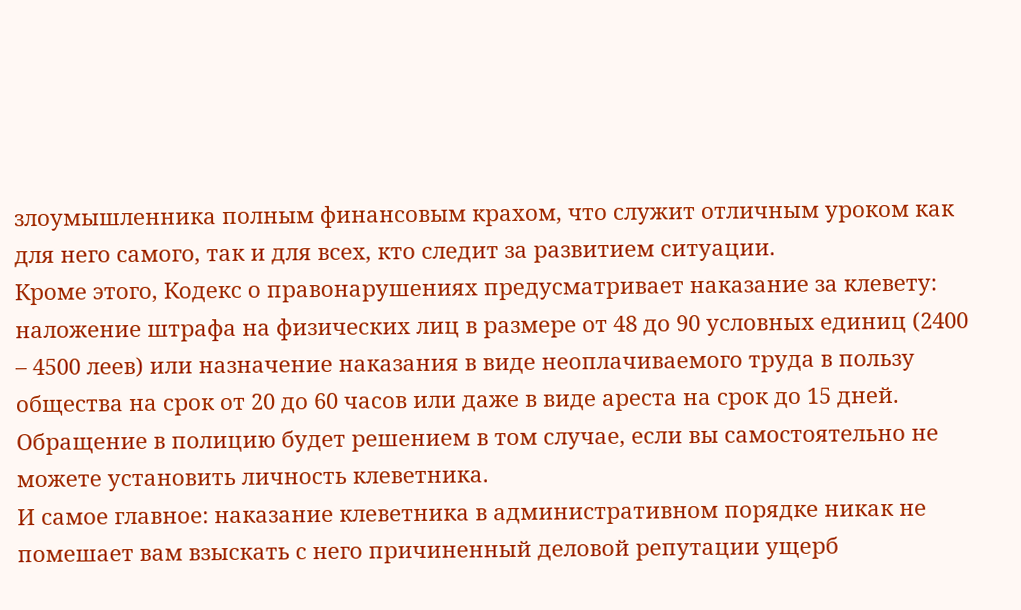злоумышленника полным финансовым крахом, что служит отличным уроком как для него самого, так и для всех, кто следит за развитием ситуации.
Кроме этого, Кодекс о правонарушениях предусматривает наказание за клевету: наложение штрафа на физических лиц в размере от 48 до 90 условных единиц (2400 – 4500 леев) или назначение наказания в виде неоплачиваемого труда в пользу общества на срок от 20 до 60 часов или даже в виде ареста на срок до 15 дней.
Обращение в полицию будет решением в том случае, если вы самостоятельно не можете установить личность клеветника.
И самое главное: наказание клеветника в административном порядке никак не помешает вам взыскать с него причиненный деловой репутации ущерб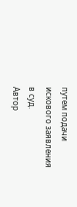путем подачи искового заявления в суд.
Автор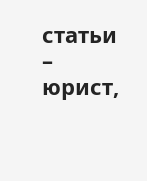статьи – юрист,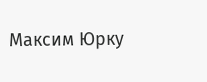Максим Юрку